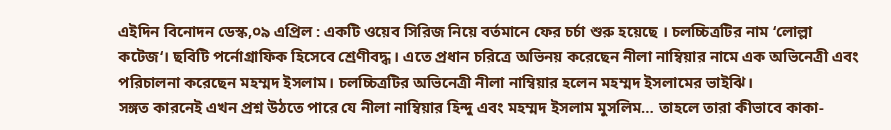এইদিন বিনোদন ডেস্ক,০৯ এপ্রিল : একটি ওয়েব সিরিজ নিয়ে বর্তমানে ফের চর্চা শুরু হয়েছে । চলচ্চিত্রটির নাম ‘লোল্লা কটেজ‘। ছবিটি পর্নোগ্রাফিক হিসেবে শ্রেণীবদ্ধ । এতে প্রধান চরিত্রে অভিনয় করেছেন নীলা নাম্বিয়ার নামে এক অভিনেত্রী এবং পরিচালনা করেছেন মহম্মদ ইসলাম। চলচ্চিত্রটির অভিনেত্রী নীলা নাম্বিয়ার হলেন মহম্মদ ইসলামের ভাইঝি।
সঙ্গত কারনেই এখন প্রশ্ন উঠতে পারে যে নীলা নাম্বিয়ার হিন্দু এবং মহম্মদ ইসলাম মুসলিম… তাহলে তারা কীভাবে কাকা-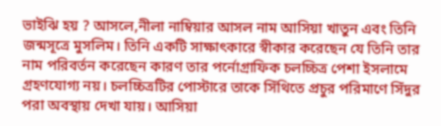ভাইঝি হয় ? আসলে,নীলা নাম্বিয়ার আসল নাম আসিয়া খাতুন এবং তিনি জন্মসূত্রে মুসলিম। তিনি একটি সাক্ষাৎকারে স্বীকার করেছেন যে তিনি তার নাম পরিবর্তন করেছেন কারণ তার পর্নোগ্রাফিক চলচ্চিত্র পেশা ইসলামে গ্রহণযোগ্য নয়। চলচ্চিত্রটির পোস্টারে তাকে সিঁথিতে প্রচুর পরিমাণে সিঁদুর পরা অবস্থায় দেখা যায়। আসিয়া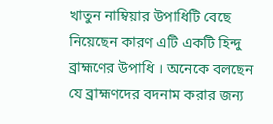খাতুন নাম্বিয়ার উপাধিটি বেছে নিয়েছেন কারণ এটি একটি হিন্দু ব্রাহ্মণের উপাধি । অনেকে বলছেন যে ব্রাহ্মণদের বদনাম করার জন্য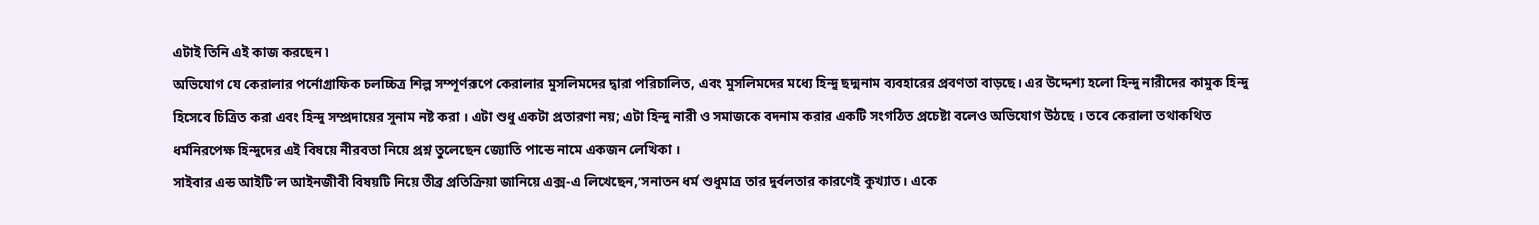এটাই তিনি এই কাজ করছেন ৷
অভিযোগ যে কেরালার পর্নোগ্রাফিক চলচ্চিত্র শিল্প সম্পূর্ণরূপে কেরালার মুসলিমদের দ্বারা পরিচালিত, এবং মুসলিমদের মধ্যে হিন্দু ছদ্মনাম ব্যবহারের প্রবণতা বাড়ছে। এর উদ্দেশ্য হলো হিন্দু নারীদের কামুক হিন্দু হিসেবে চিত্রিত করা এবং হিন্দু সম্প্রদায়ের সুনাম নষ্ট করা । এটা শুধু একটা প্রতারণা নয়; এটা হিন্দু নারী ও সমাজকে বদনাম করার একটি সংগঠিত প্রচেষ্টা বলেও অভিযোগ উঠছে । তবে কেরালা তথাকথিত ধর্মনিরপেক্ষ হিন্দুদের এই বিষয়ে নীরবতা নিয়ে প্রশ্ন তুলেছেন জ্যোতি পান্ডে নামে একজন লেখিকা ।
সাইবার এন্ড আইটি’ল আইনজীবী বিষয়টি নিয়ে তীব্র প্রতিক্রিয়া জানিয়ে এক্স-এ লিখেছেন,’সনাতন ধর্ম শুধুমাত্র তার দুর্বলতার কারণেই কুখ্যাত। একে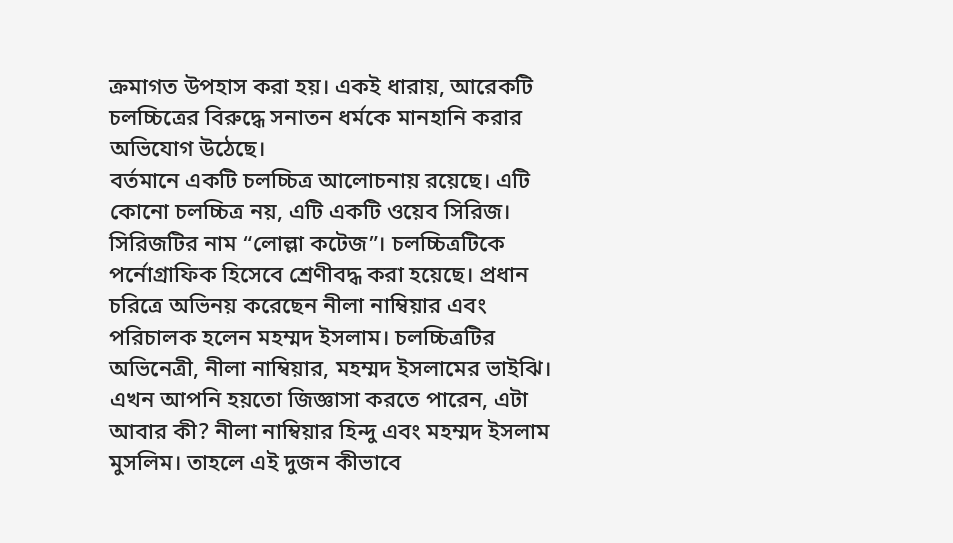ক্রমাগত উপহাস করা হয়। একই ধারায়, আরেকটি চলচ্চিত্রের বিরুদ্ধে সনাতন ধর্মকে মানহানি করার অভিযোগ উঠেছে।
বর্তমানে একটি চলচ্চিত্র আলোচনায় রয়েছে। এটি কোনো চলচ্চিত্র নয়, এটি একটি ওয়েব সিরিজ। সিরিজটির নাম “লোল্লা কটেজ”। চলচ্চিত্রটিকে পর্নোগ্রাফিক হিসেবে শ্রেণীবদ্ধ করা হয়েছে। প্রধান চরিত্রে অভিনয় করেছেন নীলা নাম্বিয়ার এবং পরিচালক হলেন মহম্মদ ইসলাম। চলচ্চিত্রটির অভিনেত্রী, নীলা নাম্বিয়ার, মহম্মদ ইসলামের ভাইঝি। এখন আপনি হয়তো জিজ্ঞাসা করতে পারেন, এটা আবার কী? নীলা নাম্বিয়ার হিন্দু এবং মহম্মদ ইসলাম মুসলিম। তাহলে এই দুজন কীভাবে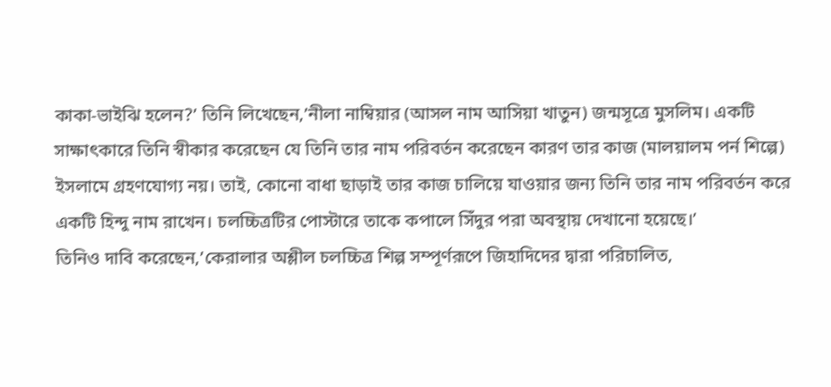কাকা-ভাইঝি হলেন?’ তিনি লিখেছেন,’নীলা নাম্বিয়ার (আসল নাম আসিয়া খাতুন) জন্মসূত্রে মুসলিম। একটি সাক্ষাৎকারে তিনি স্বীকার করেছেন যে তিনি তার নাম পরিবর্তন করেছেন কারণ তার কাজ (মালয়ালম পর্ন শিল্পে) ইসলামে গ্রহণযোগ্য নয়। তাই, কোনো বাধা ছাড়াই তার কাজ চালিয়ে যাওয়ার জন্য তিনি তার নাম পরিবর্তন করে একটি হিন্দু নাম রাখেন। চলচ্চিত্রটির পোস্টারে তাকে কপালে সিঁদুর পরা অবস্থায় দেখানো হয়েছে।’
তিনিও দাবি করেছেন,’কেরালার অশ্লীল চলচ্চিত্র শিল্প সম্পূর্ণরূপে জিহাদিদের দ্বারা পরিচালিত,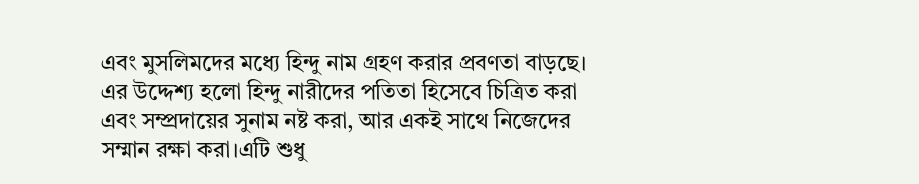এবং মুসলিমদের মধ্যে হিন্দু নাম গ্রহণ করার প্রবণতা বাড়ছে। এর উদ্দেশ্য হলো হিন্দু নারীদের পতিতা হিসেবে চিত্রিত করা এবং সম্প্রদায়ের সুনাম নষ্ট করা, আর একই সাথে নিজেদের সম্মান রক্ষা করা।এটি শুধু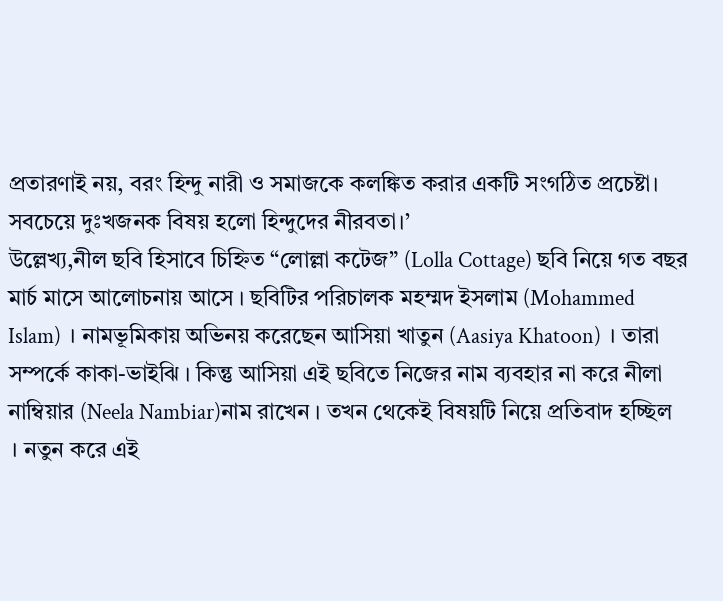প্রতারণাই নয়, বরং হিন্দু নারী ও সমাজকে কলঙ্কিত করার একটি সংগঠিত প্রচেষ্টা। সবচেয়ে দুঃখজনক বিষয় হলো হিন্দুদের নীরবতা।’
উল্লেখ্য,নীল ছবি হিসাবে চিহ্নিত “লোল্লা কটেজ” (Lolla Cottage) ছবি নিয়ে গত বছর মার্চ মাসে আলোচনায় আসে । ছবিটির পরিচালক মহম্মদ ইসলাম (Mohammed Islam) । নামভূমিকায় অভিনয় করেছেন আসিয়া খাতুন (Aasiya Khatoon) । তারা সম্পর্কে কাকা-ভাইঝি । কিন্তু আসিয়া এই ছবিতে নিজের নাম ব্যবহার না করে নীলা নাম্বিয়ার (Neela Nambiar)নাম রাখেন । তখন থেকেই বিষয়টি নিয়ে প্রতিবাদ হচ্ছিল । নতুন করে এই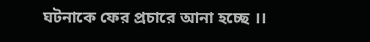ঘটনাকে ফের প্রচারে আনা হচ্ছে ।।